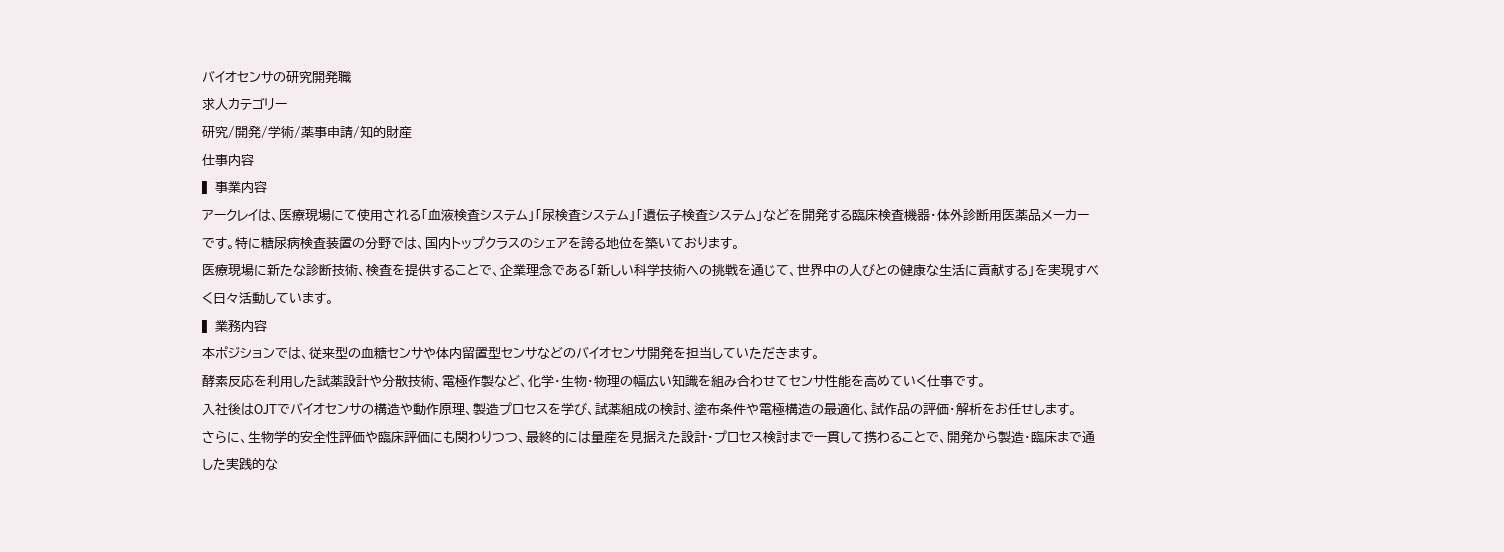バイオセンサの研究開発職
求人カテゴリー
研究/開発/学術/薬事申請/知的財産
仕事内容
▍事業内容
アークレイは、医療現場にて使用される「血液検査システム」「尿検査システム」「遺伝子検査システム」などを開発する臨床検査機器・体外診断用医薬品メーカーです。特に糖尿病検査装置の分野では、国内トップクラスのシェアを誇る地位を築いております。
医療現場に新たな診断技術、検査を提供することで、企業理念である「新しい科学技術への挑戦を通じて、世界中の人びとの健康な生活に貢献する」を実現すべく日々活動しています。
▍業務内容
本ポジションでは、従来型の血糖センサや体内留置型センサなどのバイオセンサ開発を担当していただきます。
酵素反応を利用した試薬設計や分散技術、電極作製など、化学・生物・物理の幅広い知識を組み合わせてセンサ性能を高めていく仕事です。
入社後はOJTでバイオセンサの構造や動作原理、製造プロセスを学び、試薬組成の検討、塗布条件や電極構造の最適化、試作品の評価・解析をお任せします。
さらに、生物学的安全性評価や臨床評価にも関わりつつ、最終的には量産を見据えた設計・プロセス検討まで一貫して携わることで、開発から製造・臨床まで通した実践的な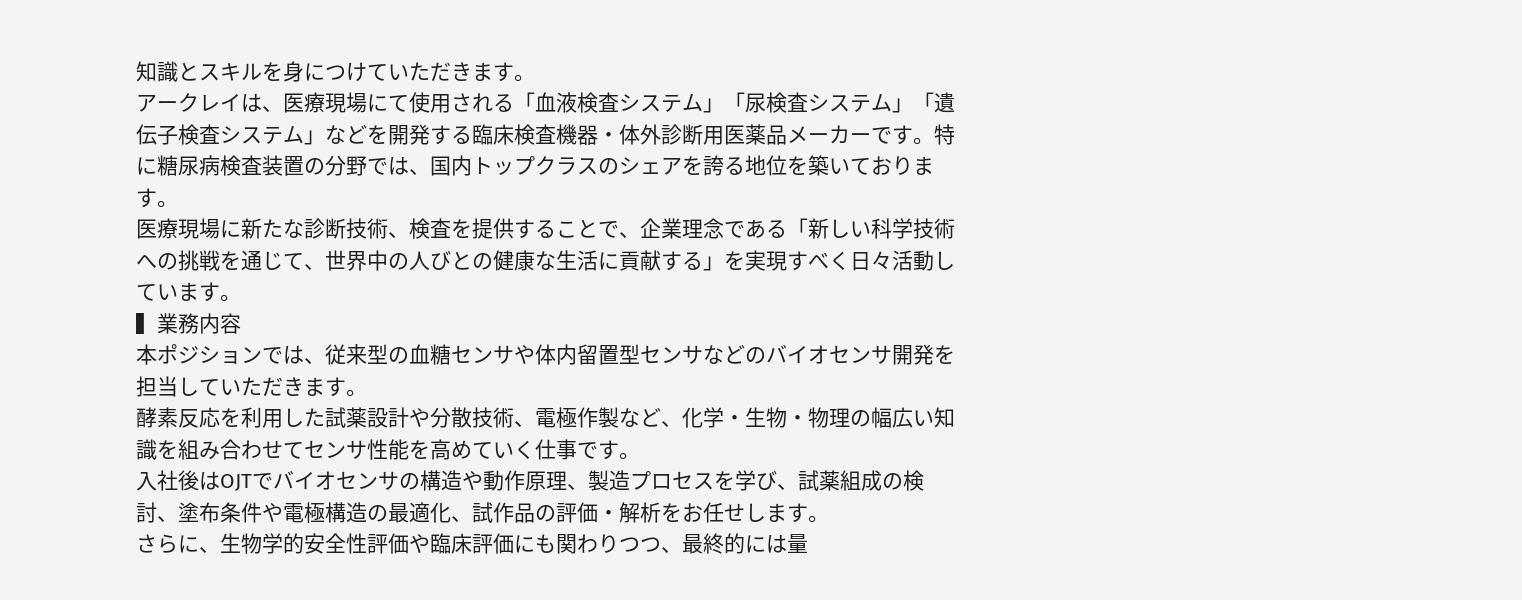知識とスキルを身につけていただきます。
アークレイは、医療現場にて使用される「血液検査システム」「尿検査システム」「遺伝子検査システム」などを開発する臨床検査機器・体外診断用医薬品メーカーです。特に糖尿病検査装置の分野では、国内トップクラスのシェアを誇る地位を築いております。
医療現場に新たな診断技術、検査を提供することで、企業理念である「新しい科学技術への挑戦を通じて、世界中の人びとの健康な生活に貢献する」を実現すべく日々活動しています。
▍業務内容
本ポジションでは、従来型の血糖センサや体内留置型センサなどのバイオセンサ開発を担当していただきます。
酵素反応を利用した試薬設計や分散技術、電極作製など、化学・生物・物理の幅広い知識を組み合わせてセンサ性能を高めていく仕事です。
入社後はOJTでバイオセンサの構造や動作原理、製造プロセスを学び、試薬組成の検討、塗布条件や電極構造の最適化、試作品の評価・解析をお任せします。
さらに、生物学的安全性評価や臨床評価にも関わりつつ、最終的には量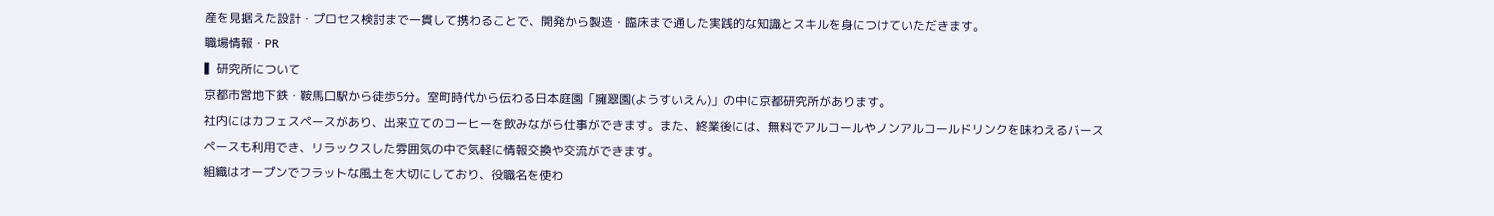産を見据えた設計・プロセス検討まで一貫して携わることで、開発から製造・臨床まで通した実践的な知識とスキルを身につけていただきます。
職場情報・PR
▍研究所について
京都市営地下鉄・鞍馬口駅から徒歩5分。室町時代から伝わる日本庭園「擁翠園(ようすいえん)」の中に京都研究所があります。
社内にはカフェスペースがあり、出来立てのコーヒーを飲みながら仕事ができます。また、終業後には、無料でアルコールやノンアルコールドリンクを味わえるバースペースも利用でき、リラックスした雰囲気の中で気軽に情報交換や交流ができます。
組織はオープンでフラットな風土を大切にしており、役職名を使わ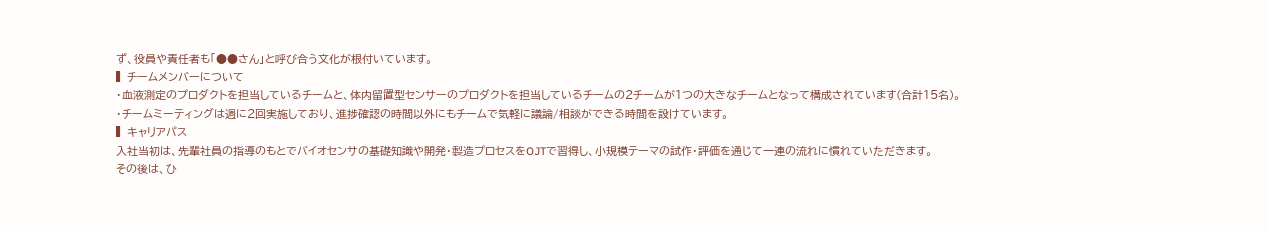ず、役員や責任者も「●●さん」と呼び合う文化が根付いています。
▍チームメンバーについて
・血液測定のプロダクトを担当しているチームと、体内留置型センサーのプロダクトを担当しているチームの2チームが1つの大きなチームとなって構成されています(合計15名)。
・チームミーティングは週に2回実施しており、進捗確認の時間以外にもチームで気軽に議論/相談ができる時間を設けています。
▍キャリアパス
入社当初は、先輩社員の指導のもとでバイオセンサの基礎知識や開発・製造プロセスをOJTで習得し、小規模テーマの試作・評価を通じて一連の流れに慣れていただきます。
その後は、ひ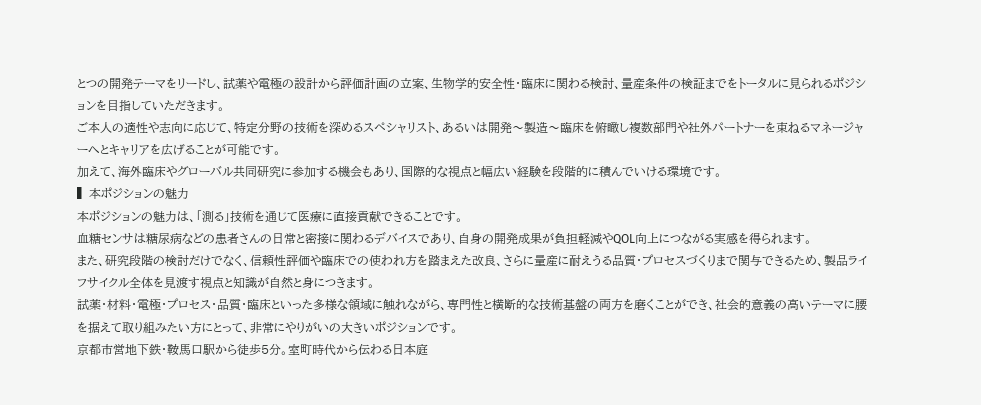とつの開発テーマをリードし、試薬や電極の設計から評価計画の立案、生物学的安全性・臨床に関わる検討、量産条件の検証までをトータルに見られるポジションを目指していただきます。
ご本人の適性や志向に応じて、特定分野の技術を深めるスペシャリスト、あるいは開発〜製造〜臨床を俯瞰し複数部門や社外パートナーを束ねるマネージャーへとキャリアを広げることが可能です。
加えて、海外臨床やグローバル共同研究に参加する機会もあり、国際的な視点と幅広い経験を段階的に積んでいける環境です。
▍本ポジションの魅力
本ポジションの魅力は、「測る」技術を通じて医療に直接貢献できることです。
血糖センサは糖尿病などの患者さんの日常と密接に関わるデバイスであり、自身の開発成果が負担軽減やQOL向上につながる実感を得られます。
また、研究段階の検討だけでなく、信頼性評価や臨床での使われ方を踏まえた改良、さらに量産に耐えうる品質・プロセスづくりまで関与できるため、製品ライフサイクル全体を見渡す視点と知識が自然と身につきます。
試薬・材料・電極・プロセス・品質・臨床といった多様な領域に触れながら、専門性と横断的な技術基盤の両方を磨くことができ、社会的意義の高いテーマに腰を据えて取り組みたい方にとって、非常にやりがいの大きいポジションです。
京都市営地下鉄・鞍馬口駅から徒歩5分。室町時代から伝わる日本庭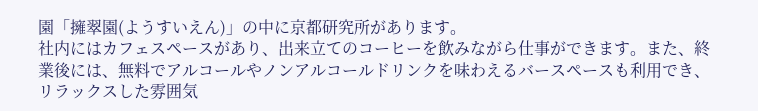園「擁翠園(ようすいえん)」の中に京都研究所があります。
社内にはカフェスペースがあり、出来立てのコーヒーを飲みながら仕事ができます。また、終業後には、無料でアルコールやノンアルコールドリンクを味わえるバースペースも利用でき、リラックスした雰囲気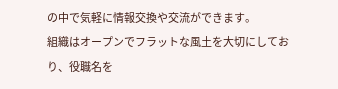の中で気軽に情報交換や交流ができます。
組織はオープンでフラットな風土を大切にしており、役職名を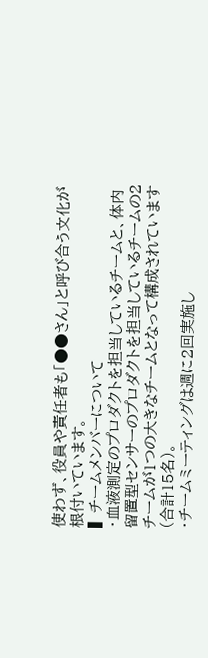使わず、役員や責任者も「●●さん」と呼び合う文化が根付いています。
▍チームメンバーについて
・血液測定のプロダクトを担当しているチームと、体内留置型センサーのプロダクトを担当しているチームの2チームが1つの大きなチームとなって構成されています(合計15名)。
・チームミーティングは週に2回実施し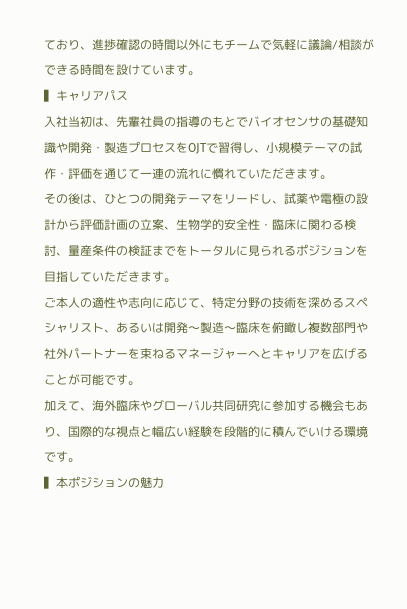ており、進捗確認の時間以外にもチームで気軽に議論/相談ができる時間を設けています。
▍キャリアパス
入社当初は、先輩社員の指導のもとでバイオセンサの基礎知識や開発・製造プロセスをOJTで習得し、小規模テーマの試作・評価を通じて一連の流れに慣れていただきます。
その後は、ひとつの開発テーマをリードし、試薬や電極の設計から評価計画の立案、生物学的安全性・臨床に関わる検討、量産条件の検証までをトータルに見られるポジションを目指していただきます。
ご本人の適性や志向に応じて、特定分野の技術を深めるスペシャリスト、あるいは開発〜製造〜臨床を俯瞰し複数部門や社外パートナーを束ねるマネージャーへとキャリアを広げることが可能です。
加えて、海外臨床やグローバル共同研究に参加する機会もあり、国際的な視点と幅広い経験を段階的に積んでいける環境です。
▍本ポジションの魅力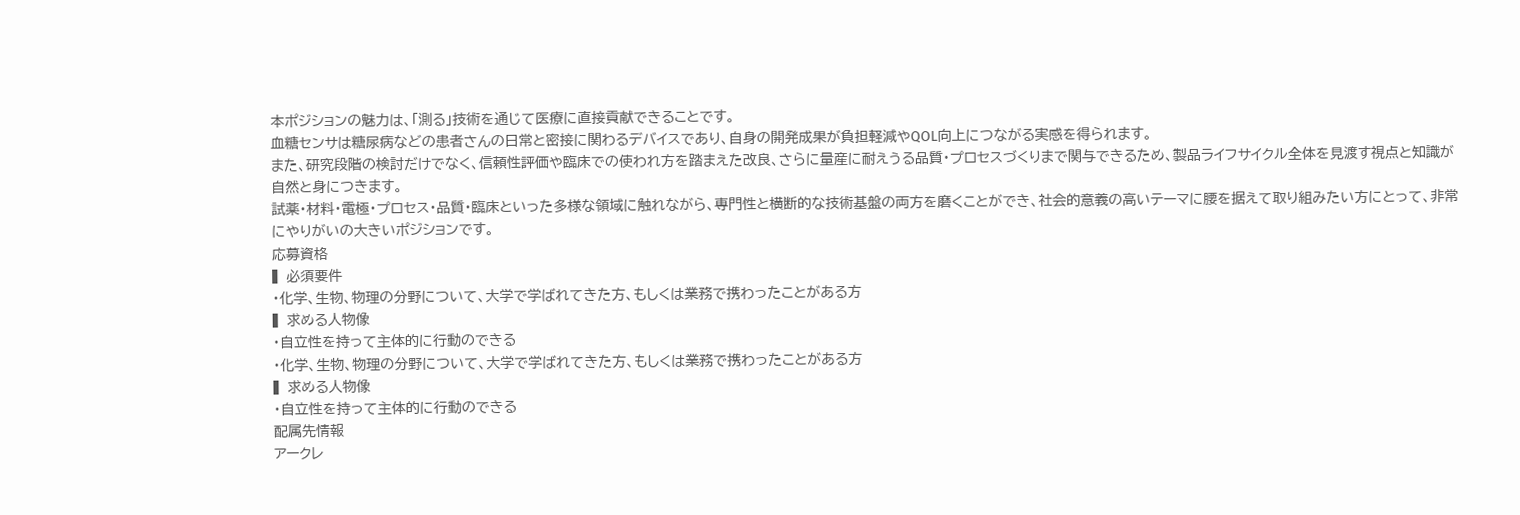本ポジションの魅力は、「測る」技術を通じて医療に直接貢献できることです。
血糖センサは糖尿病などの患者さんの日常と密接に関わるデバイスであり、自身の開発成果が負担軽減やQOL向上につながる実感を得られます。
また、研究段階の検討だけでなく、信頼性評価や臨床での使われ方を踏まえた改良、さらに量産に耐えうる品質・プロセスづくりまで関与できるため、製品ライフサイクル全体を見渡す視点と知識が自然と身につきます。
試薬・材料・電極・プロセス・品質・臨床といった多様な領域に触れながら、専門性と横断的な技術基盤の両方を磨くことができ、社会的意義の高いテーマに腰を据えて取り組みたい方にとって、非常にやりがいの大きいポジションです。
応募資格
▍必須要件
・化学、生物、物理の分野について、大学で学ばれてきた方、もしくは業務で携わったことがある方
▍求める人物像
・自立性を持って主体的に行動のできる
・化学、生物、物理の分野について、大学で学ばれてきた方、もしくは業務で携わったことがある方
▍求める人物像
・自立性を持って主体的に行動のできる
配属先情報
アークレ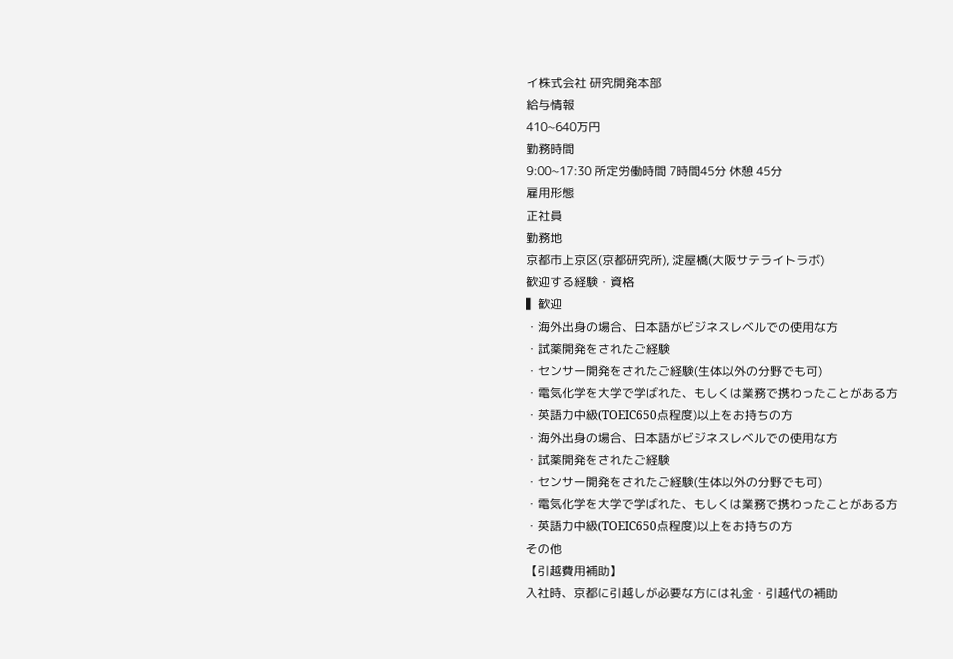イ株式会社 研究開発本部
給与情報
410~640万円
勤務時間
9:00~17:30 所定労働時間 7時間45分 休憩 45分
雇用形態
正社員
勤務地
京都市上京区(京都研究所), 淀屋橋(大阪サテライトラボ)
歓迎する経験・資格
▍歓迎
・海外出身の場合、日本語がビジネスレベルでの使用な方
・試薬開発をされたご経験
・センサー開発をされたご経験(生体以外の分野でも可)
・電気化学を大学で学ばれた、もしくは業務で携わったことがある方
・英語力中級(TOEIC650点程度)以上をお持ちの方
・海外出身の場合、日本語がビジネスレベルでの使用な方
・試薬開発をされたご経験
・センサー開発をされたご経験(生体以外の分野でも可)
・電気化学を大学で学ばれた、もしくは業務で携わったことがある方
・英語力中級(TOEIC650点程度)以上をお持ちの方
その他
【引越費用補助】
入社時、京都に引越しが必要な方には礼金・引越代の補助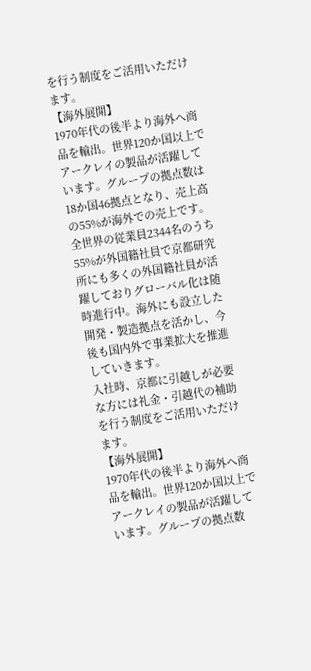を行う制度をご活用いただけます。
【海外展開】
1970年代の後半より海外へ商品を輸出。世界120か国以上でアークレイの製品が活躍しています。グループの拠点数は18か国46拠点となり、売上高の55%が海外での売上です。全世界の従業員2344名のうち55%が外国籍社員で京都研究所にも多くの外国籍社員が活躍しておりグローバル化は随時進行中。海外にも設立した開発・製造拠点を活かし、今後も国内外で事業拡大を推進していきます。
入社時、京都に引越しが必要な方には礼金・引越代の補助を行う制度をご活用いただけます。
【海外展開】
1970年代の後半より海外へ商品を輸出。世界120か国以上でアークレイの製品が活躍しています。グループの拠点数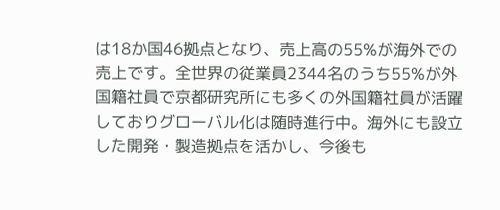は18か国46拠点となり、売上高の55%が海外での売上です。全世界の従業員2344名のうち55%が外国籍社員で京都研究所にも多くの外国籍社員が活躍しておりグローバル化は随時進行中。海外にも設立した開発・製造拠点を活かし、今後も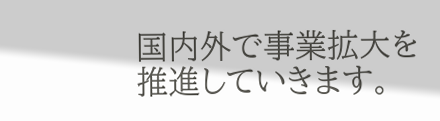国内外で事業拡大を推進していきます。